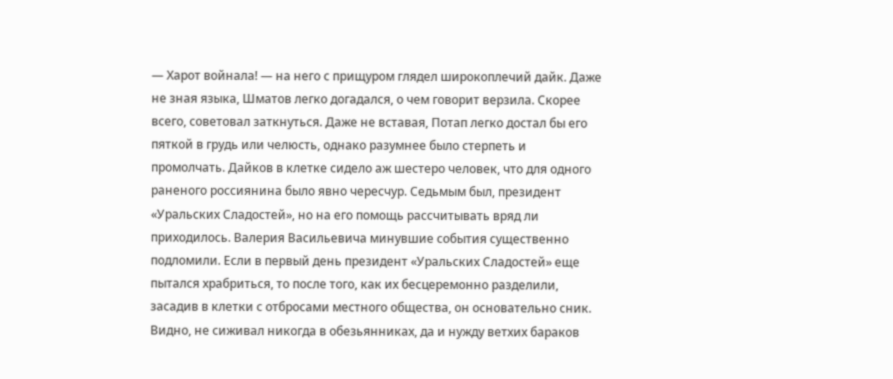— Харот войнала! — на него с прищуром глядел широкоплечий дайк. Даже не зная языка, Шматов легко догадался, о чем говорит верзила. Скорее всего, советовал заткнуться. Даже не вставая, Потап легко достал бы его пяткой в грудь или челюсть, однако разумнее было стерпеть и промолчать. Дайков в клетке сидело аж шестеро человек, что для одного раненого россиянина было явно чересчур. Седьмым был, президент «Уральских Сладостей», но на его помощь рассчитывать вряд ли приходилось. Валерия Васильевича минувшие события существенно подломили. Если в первый день президент «Уральских Сладостей» еще пытался храбриться, то после того, как их бесцеремонно разделили, засадив в клетки с отбросами местного общества, он основательно сник. Видно, не сиживал никогда в обезьянниках, да и нужду ветхих бараков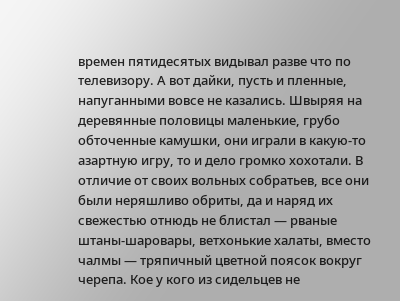времен пятидесятых видывал разве что по телевизору. А вот дайки, пусть и пленные, напуганными вовсе не казались. Швыряя на деревянные половицы маленькие, грубо обточенные камушки, они играли в какую-то азартную игру, то и дело громко хохотали. В отличие от своих вольных собратьев, все они были неряшливо обриты, да и наряд их свежестью отнюдь не блистал — рваные штаны-шаровары, ветхонькие халаты, вместо чалмы — тряпичный цветной поясок вокруг черепа. Кое у кого из сидельцев не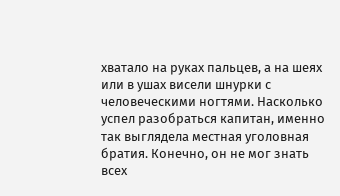хватало на руках пальцев, а на шеях или в ушах висели шнурки с человеческими ногтями. Насколько успел разобраться капитан, именно так выглядела местная уголовная братия. Конечно, он не мог знать всех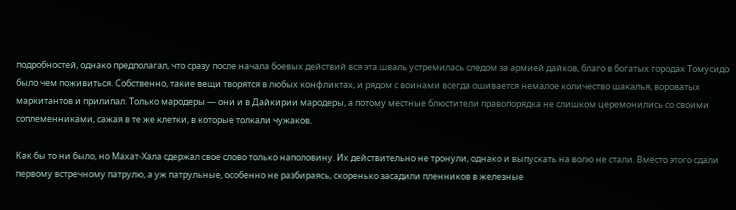подробностей, однако предполагал, что сразу после начала боевых действий вся эта шваль устремилась следом за армией дайков, благо в богатых городах Томусидо было чем поживиться. Собственно, такие вещи творятся в любых конфликтах, и рядом с воинами всегда ошивается немалое количество шакалья, вороватых маркитантов и прилипал. Только мародеры — они и в Дайкирии мародеры, а потому местные блюстители правопорядка не слишком церемонились со своими соплеменниками, сажая в те же клетки, в которые толкали чужаков.

Как бы то ни было, но Махат-Хала сдержал свое слово только наполовину. Их действительно не тронули, однако и выпускать на волю не стали. Вместо этого сдали первому встречному патрулю, а уж патрульные, особенно не разбираясь, скоренько засадили пленников в железные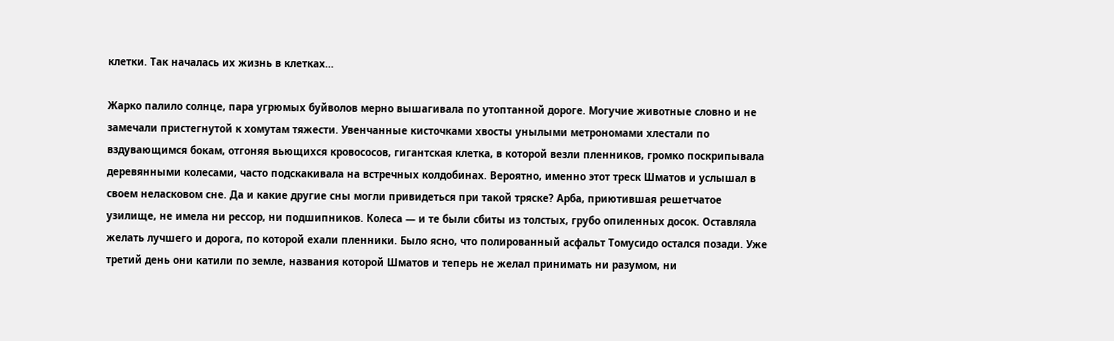клетки. Так началась их жизнь в клетках…

Жарко палило солнце, пара угрюмых буйволов мерно вышагивала по утоптанной дороге. Могучие животные словно и не замечали пристегнутой к хомутам тяжести. Увенчанные кисточками хвосты унылыми метрономами хлестали по вздувающимся бокам, отгоняя вьющихся кровососов, гигантская клетка, в которой везли пленников, громко поскрипывала деревянными колесами, часто подскакивала на встречных колдобинах. Вероятно, именно этот треск Шматов и услышал в своем неласковом сне. Да и какие другие сны могли привидеться при такой тряске? Арба, приютившая решетчатое узилище, не имела ни рессор, ни подшипников. Колеса — и те были сбиты из толстых, грубо опиленных досок. Оставляла желать лучшего и дорога, по которой ехали пленники. Было ясно, что полированный асфальт Томусидо остался позади. Уже третий день они катили по земле, названия которой Шматов и теперь не желал принимать ни разумом, ни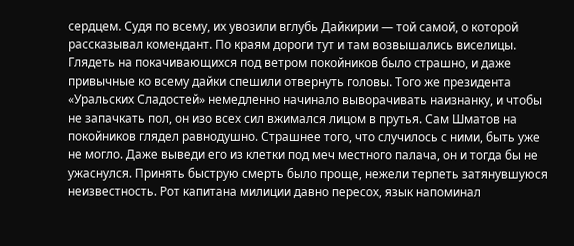сердцем. Судя по всему, их увозили вглубь Дайкирии — той самой, о которой рассказывал комендант. По краям дороги тут и там возвышались виселицы. Глядеть на покачивающихся под ветром покойников было страшно, и даже привычные ко всему дайки спешили отвернуть головы. Того же президента «Уральских Сладостей» немедленно начинало выворачивать наизнанку, и чтобы не запачкать пол, он изо всех сил вжимался лицом в прутья. Сам Шматов на покойников глядел равнодушно. Страшнее того, что случилось с ними, быть уже не могло. Даже выведи его из клетки под меч местного палача, он и тогда бы не ужаснулся. Принять быструю смерть было проще, нежели терпеть затянувшуюся неизвестность. Рот капитана милиции давно пересох, язык напоминал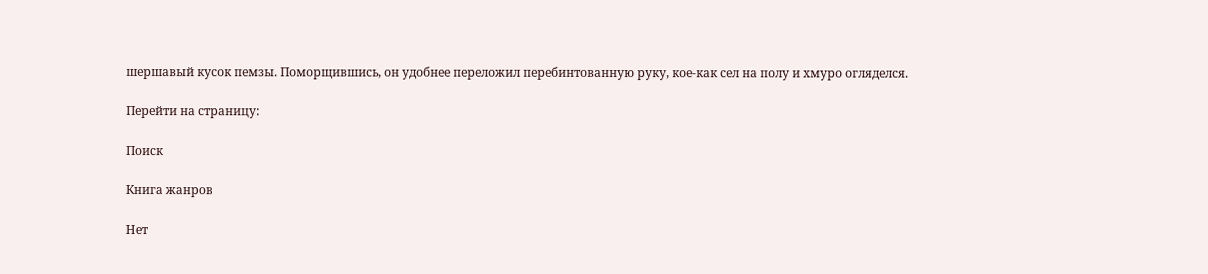шершавый кусок пемзы. Поморщившись, он удобнее переложил перебинтованную руку, кое-как сел на полу и хмуро огляделся.

Перейти на страницу:

Поиск

Книга жанров

Нет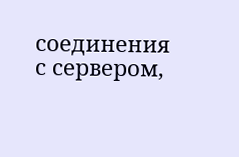соединения с сервером,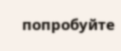попробуйте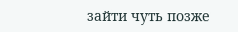зайти чуть позже